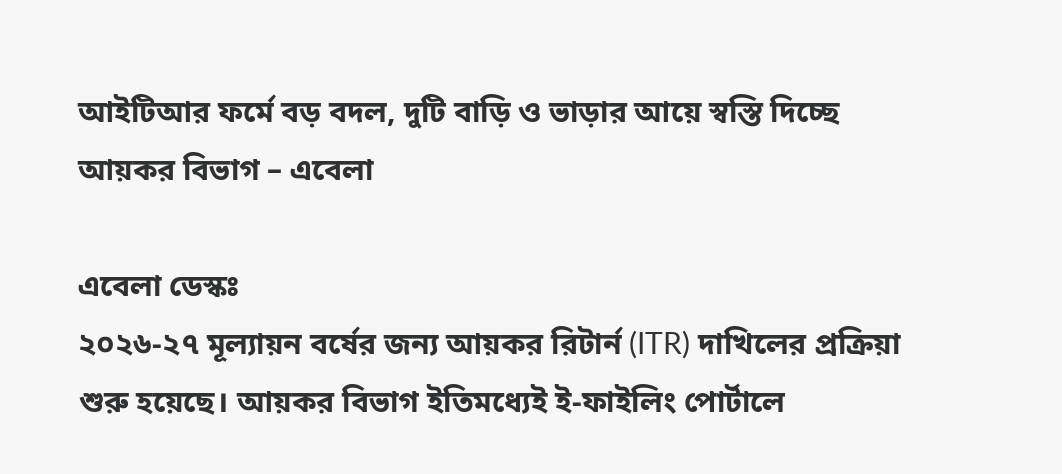আইটিআর ফর্মে বড় বদল, দুটি বাড়ি ও ভাড়ার আয়ে স্বস্তি দিচ্ছে আয়কর বিভাগ – এবেলা

এবেলা ডেস্কঃ
২০২৬-২৭ মূল্যায়ন বর্ষের জন্য আয়কর রিটার্ন (ITR) দাখিলের প্রক্রিয়া শুরু হয়েছে। আয়কর বিভাগ ইতিমধ্যেই ই-ফাইলিং পোর্টালে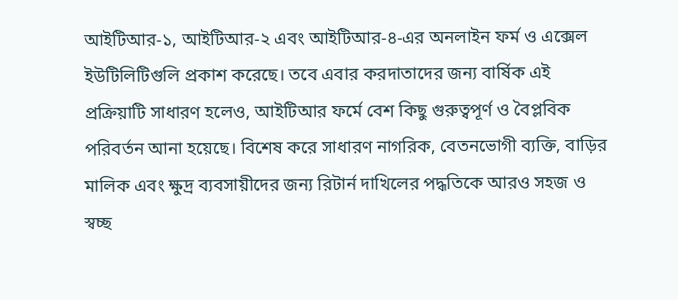আইটিআর-১, আইটিআর-২ এবং আইটিআর-৪-এর অনলাইন ফর্ম ও এক্সেল ইউটিলিটিগুলি প্রকাশ করেছে। তবে এবার করদাতাদের জন্য বার্ষিক এই প্রক্রিয়াটি সাধারণ হলেও, আইটিআর ফর্মে বেশ কিছু গুরুত্বপূর্ণ ও বৈপ্লবিক পরিবর্তন আনা হয়েছে। বিশেষ করে সাধারণ নাগরিক, বেতনভোগী ব্যক্তি, বাড়ির মালিক এবং ক্ষুদ্র ব্যবসায়ীদের জন্য রিটার্ন দাখিলের পদ্ধতিকে আরও সহজ ও স্বচ্ছ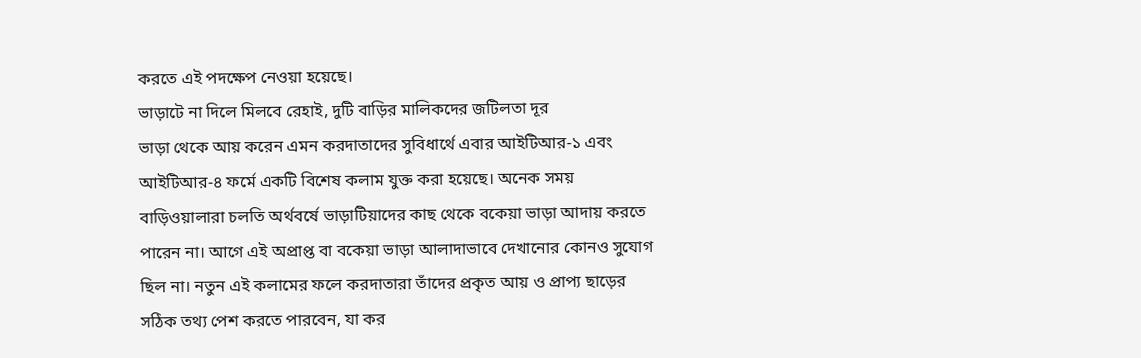করতে এই পদক্ষেপ নেওয়া হয়েছে।
ভাড়াটে না দিলে মিলবে রেহাই, দুটি বাড়ির মালিকদের জটিলতা দূর
ভাড়া থেকে আয় করেন এমন করদাতাদের সুবিধার্থে এবার আইটিআর-১ এবং আইটিআর-৪ ফর্মে একটি বিশেষ কলাম যুক্ত করা হয়েছে। অনেক সময় বাড়িওয়ালারা চলতি অর্থবর্ষে ভাড়াটিয়াদের কাছ থেকে বকেয়া ভাড়া আদায় করতে পারেন না। আগে এই অপ্রাপ্ত বা বকেয়া ভাড়া আলাদাভাবে দেখানোর কোনও সুযোগ ছিল না। নতুন এই কলামের ফলে করদাতারা তাঁদের প্রকৃত আয় ও প্রাপ্য ছাড়ের সঠিক তথ্য পেশ করতে পারবেন, যা কর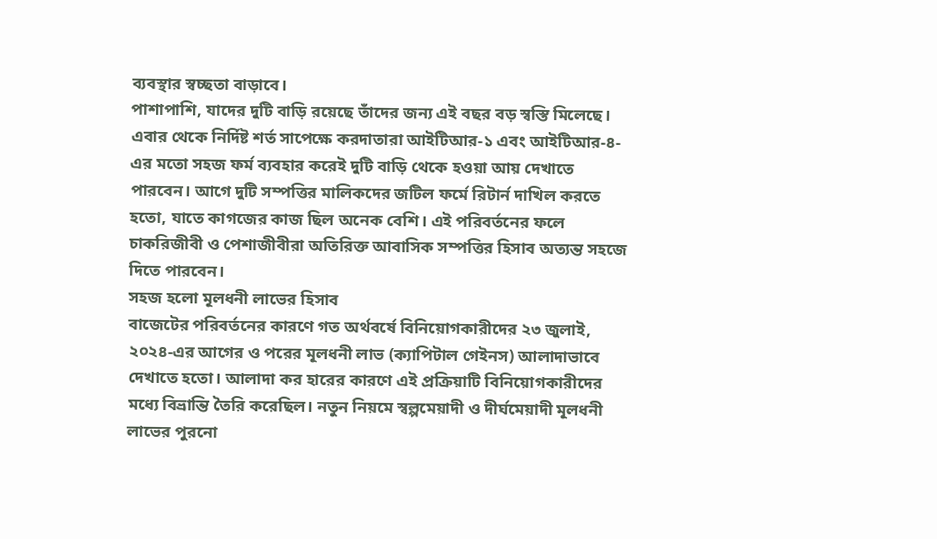ব্যবস্থার স্বচ্ছতা বাড়াবে।
পাশাপাশি, যাদের দুটি বাড়ি রয়েছে তাঁদের জন্য এই বছর বড় স্বস্তি মিলেছে। এবার থেকে নির্দিষ্ট শর্ত সাপেক্ষে করদাতারা আইটিআর-১ এবং আইটিআর-৪-এর মতো সহজ ফর্ম ব্যবহার করেই দুটি বাড়ি থেকে হওয়া আয় দেখাতে পারবেন। আগে দুটি সম্পত্তির মালিকদের জটিল ফর্মে রিটার্ন দাখিল করতে হতো, যাতে কাগজের কাজ ছিল অনেক বেশি। এই পরিবর্তনের ফলে চাকরিজীবী ও পেশাজীবীরা অতিরিক্ত আবাসিক সম্পত্তির হিসাব অত্যন্ত সহজে দিতে পারবেন।
সহজ হলো মূলধনী লাভের হিসাব
বাজেটের পরিবর্তনের কারণে গত অর্থবর্ষে বিনিয়োগকারীদের ২৩ জুলাই, ২০২৪-এর আগের ও পরের মূলধনী লাভ (ক্যাপিটাল গেইনস) আলাদাভাবে দেখাতে হতো। আলাদা কর হারের কারণে এই প্রক্রিয়াটি বিনিয়োগকারীদের মধ্যে বিভ্রান্তি তৈরি করেছিল। নতুন নিয়মে স্বল্পমেয়াদী ও দীর্ঘমেয়াদী মূলধনী লাভের পুরনো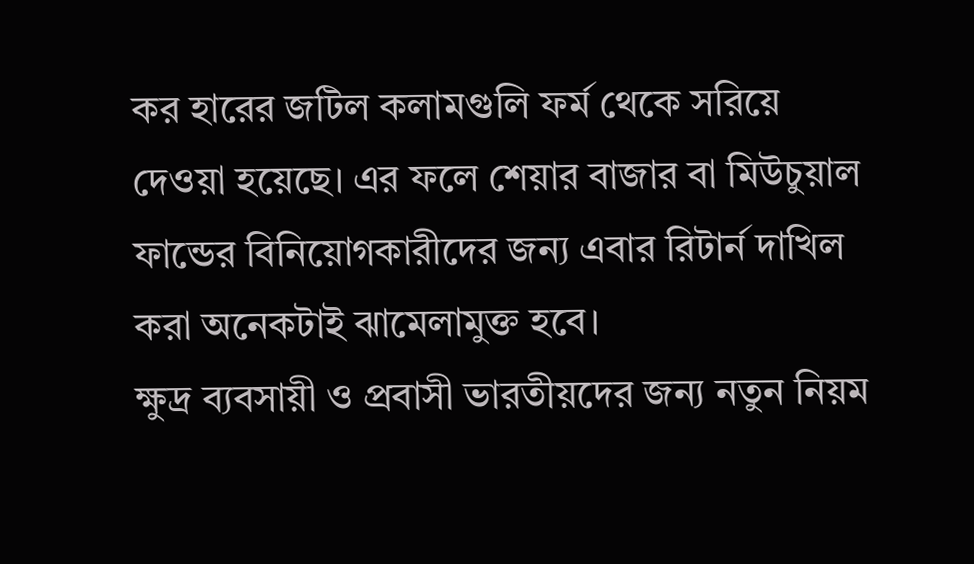কর হারের জটিল কলামগুলি ফর্ম থেকে সরিয়ে দেওয়া হয়েছে। এর ফলে শেয়ার বাজার বা মিউচুয়াল ফান্ডের বিনিয়োগকারীদের জন্য এবার রিটার্ন দাখিল করা অনেকটাই ঝামেলামুক্ত হবে।
ক্ষুদ্র ব্যবসায়ী ও প্রবাসী ভারতীয়দের জন্য নতুন নিয়ম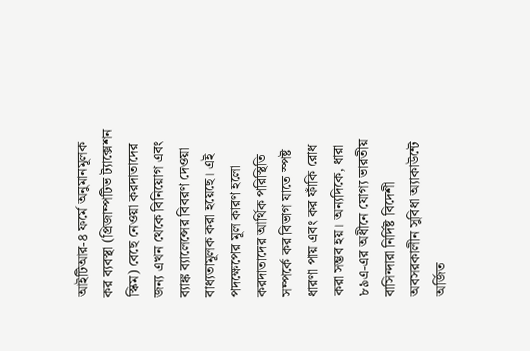আইটিআর-৪ ফর্মে অনুমানমূলক কর ব্যবস্থা (প্রিজাম্পটিভ ট্যাক্সেশন স্কিম) বেছে নেওয়া করদাতাদের জন্য এখন থেকে বিনিয়োগ এবং ব্যাঙ্ক ব্যালেন্সের বিবরণ দেওয়া বাধ্যতামূলক করা হয়েছে। এই পদক্ষেপের মূল কারণ হলো করদাতাদের আর্থিক পরিস্থিতি সম্পর্কে কর বিভাগ যাতে স্পষ্ট ধারণা পায় এবং কর ফাঁকি রোধ করা সম্ভব হয়। অন্যদিকে, ধারা ৮৯এ-এর অধীনে যোগ্য ভারতীয় বাসিন্দারা নির্দিষ্ট বিদেশী অবসরকালীন সুবিধা অ্যাকাউন্টে অর্জিত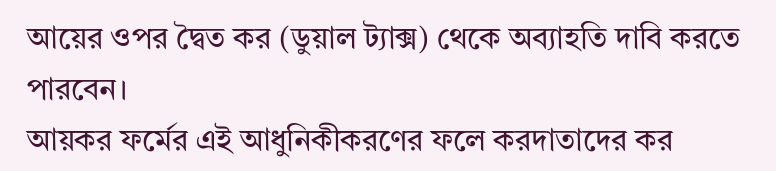আয়ের ওপর দ্বৈত কর (ডুয়াল ট্যাক্স) থেকে অব্যাহতি দাবি করতে পারবেন।
আয়কর ফর্মের এই আধুনিকীকরণের ফলে করদাতাদের কর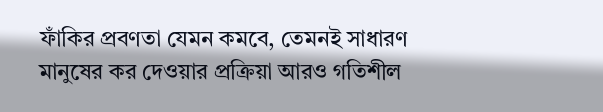ফাঁকির প্রবণতা যেমন কমবে, তেমনই সাধারণ মানুষের কর দেওয়ার প্রক্রিয়া আরও গতিশীল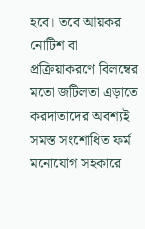হবে। তবে আয়কর নোটিশ বা প্রক্রিয়াকরণে বিলম্বের মতো জটিলতা এড়াতে করদাতাদের অবশ্যই সমস্ত সংশোধিত ফর্ম মনোযোগ সহকারে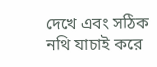দেখে এবং সঠিক নথি যাচাই করে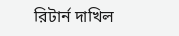রিটার্ন দাখিল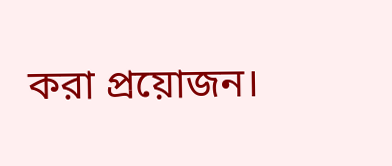করা প্রয়োজন।